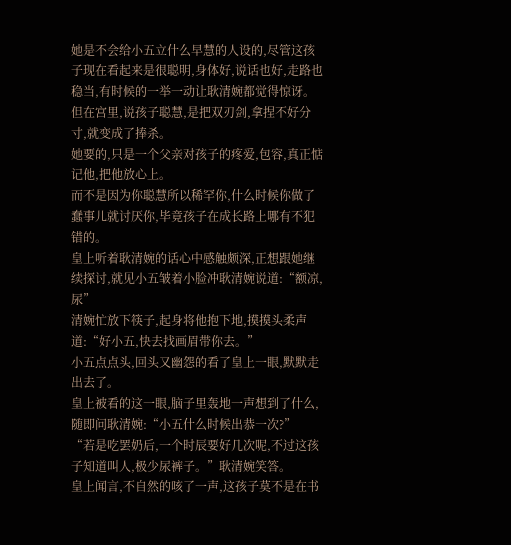她是不会给小五立什么早慧的人设的,尽管这孩子现在看起来是很聪明,身体好,说话也好,走路也稳当,有时候的一举一动让耿清婉都觉得惊讶。
但在宫里,说孩子聪慧,是把双刃剑,拿捏不好分寸,就变成了捧杀。
她要的,只是一个父亲对孩子的疼爱,包容,真正惦记他,把他放心上。
而不是因为你聪慧所以稀罕你,什么时候你做了蠢事儿就讨厌你,毕竟孩子在成长路上哪有不犯错的。
皇上听着耿清婉的话心中感触颇深,正想跟她继续探讨,就见小五皱着小脸冲耿清婉说道:“额凉,尿”
清婉忙放下筷子,起身将他抱下地,摸摸头柔声道:“好小五,快去找画眉带你去。”
小五点点头,回头又幽怨的看了皇上一眼,默默走出去了。
皇上被看的这一眼,脑子里轰地一声想到了什么,随即问耿清婉:“小五什么时候出恭一次?”
“若是吃罢奶后,一个时辰要好几次呢,不过这孩子知道叫人,极少尿裤子。”耿清婉笑答。
皇上闻言,不自然的咳了一声,这孩子莫不是在书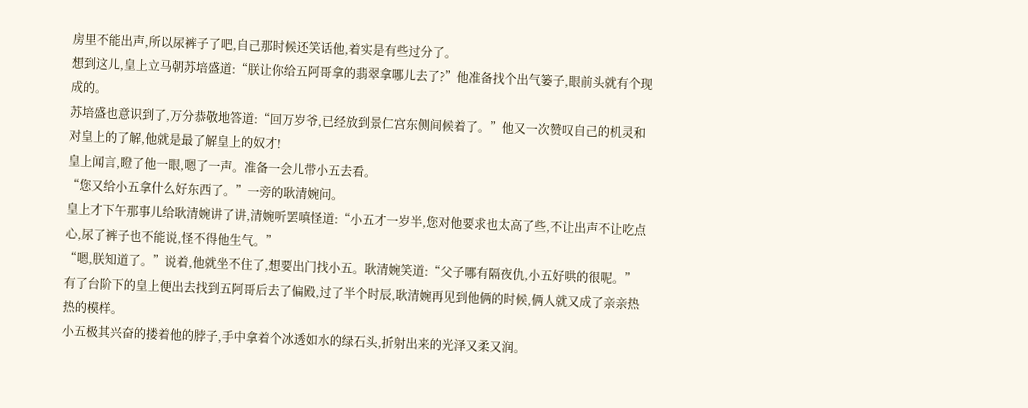房里不能出声,所以尿裤子了吧,自己那时候还笑话他,着实是有些过分了。
想到这儿,皇上立马朝苏培盛道:“朕让你给五阿哥拿的翡翠拿哪儿去了?”他准备找个出气篓子,眼前头就有个现成的。
苏培盛也意识到了,万分恭敬地答道:“回万岁爷,已经放到景仁宫东侧间候着了。”他又一次赞叹自己的机灵和对皇上的了解,他就是最了解皇上的奴才!
皇上闻言,瞪了他一眼,嗯了一声。准备一会儿带小五去看。
“您又给小五拿什么好东西了。”一旁的耿清婉问。
皇上才下午那事儿给耿清婉讲了讲,清婉听罢嗔怪道:“小五才一岁半,您对他要求也太高了些,不让出声不让吃点心,尿了裤子也不能说,怪不得他生气。”
“嗯,朕知道了。”说着,他就坐不住了,想要出门找小五。耿清婉笑道:“父子哪有隔夜仇,小五好哄的很呢。”
有了台阶下的皇上便出去找到五阿哥后去了偏殿,过了半个时辰,耿清婉再见到他俩的时候,俩人就又成了亲亲热热的模样。
小五极其兴奋的搂着他的脖子,手中拿着个冰透如水的绿石头,折射出来的光泽又柔又润。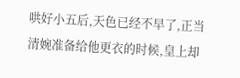哄好小五后,天色已经不早了,正当清婉准备给他更衣的时候,皇上却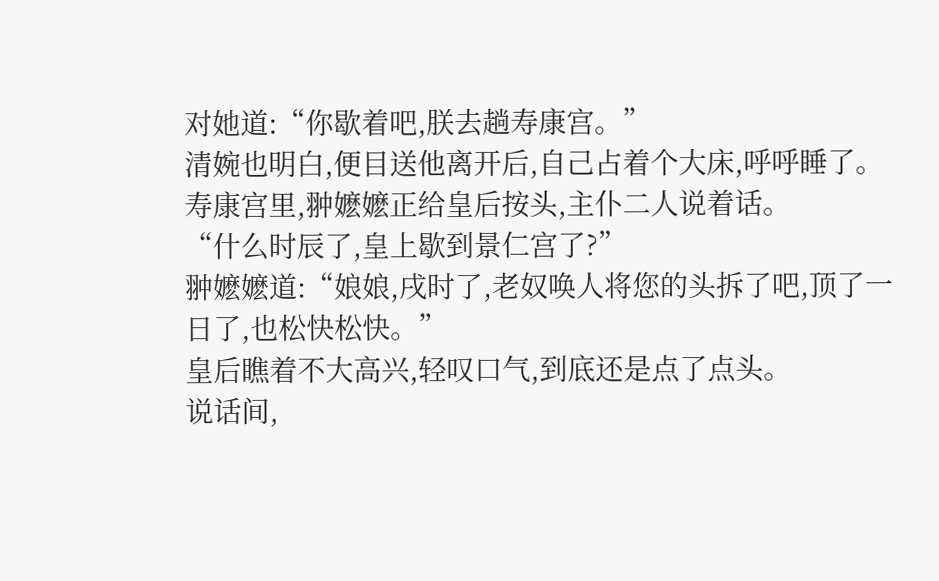对她道:“你歇着吧,朕去趟寿康宫。”
清婉也明白,便目送他离开后,自己占着个大床,呼呼睡了。
寿康宫里,翀嬷嬷正给皇后按头,主仆二人说着话。
“什么时辰了,皇上歇到景仁宫了?”
翀嬷嬷道:“娘娘,戌时了,老奴唤人将您的头拆了吧,顶了一日了,也松快松快。”
皇后瞧着不大高兴,轻叹口气,到底还是点了点头。
说话间,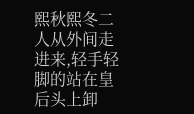熙秋熙冬二人从外间走进来,轻手轻脚的站在皇后头上卸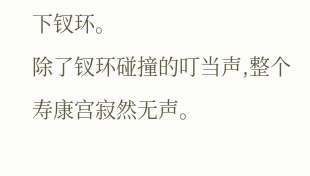下钗环。
除了钗环碰撞的叮当声,整个寿康宫寂然无声。